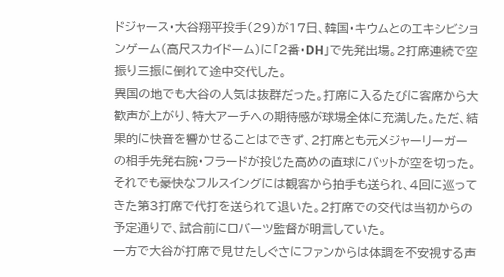ドジャース・大谷翔平投手(29)が17日、韓国・キウムとのエキシビションゲーム(高尺スカイドーム)に「2番・DH」で先発出場。2打席連続で空振り三振に倒れて途中交代した。
異国の地でも大谷の人気は抜群だった。打席に入るたびに客席から大歓声が上がり、特大アーチへの期待感が球場全体に充満した。ただ、結果的に快音を響かせることはできず、2打席とも元メジャーリーガーの相手先発右腕・フラードが投じた高めの直球にバットが空を切った。それでも豪快なフルスイングには観客から拍手も送られ、4回に巡ってきた第3打席で代打を送られて退いた。2打席での交代は当初からの予定通りで、試合前にロバーツ監督が明言していた。
一方で大谷が打席で見せたしぐさにファンからは体調を不安視する声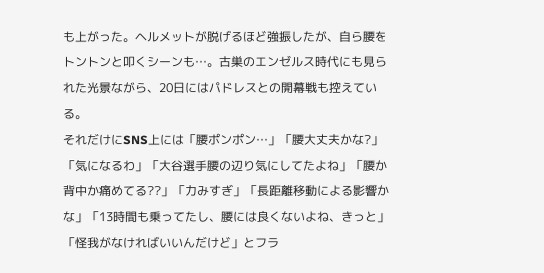も上がった。ヘルメットが脱げるほど強振したが、自ら腰をトントンと叩くシーンも…。古巣のエンゼルス時代にも見られた光景ながら、20日にはパドレスとの開幕戦も控えている。
それだけにSNS上には「腰ポンポン…」「腰大丈夫かな?」「気になるわ」「大谷選手腰の辺り気にしてたよね」「腰か背中か痛めてる??」「力みすぎ」「長距離移動による影響かな」「13時間も乗ってたし、腰には良くないよね、きっと」「怪我がなければいいんだけど」とフラ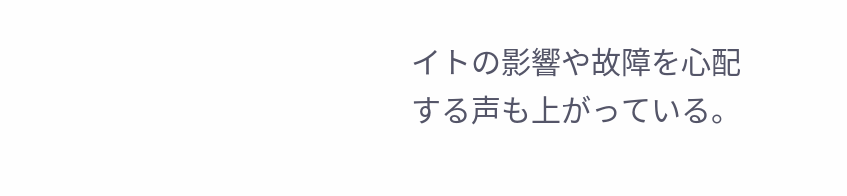イトの影響や故障を心配する声も上がっている。